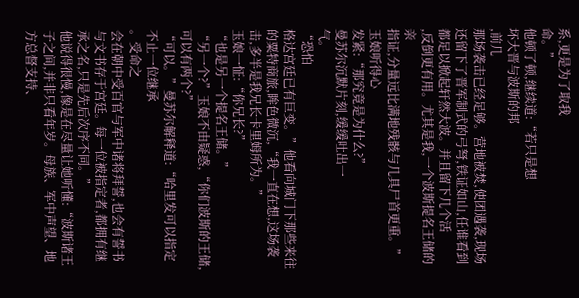系,更是为了取我
命。”
他顿了顿,继续道:“若只是想
坏大晋与波斯的邦
,前几
那场袭击已经足够。营地被焚,使团遇袭,现场还留下了晋军制式的弓弩,铁证如山,任谁看到都足以掀起轩然大波。并且留下几个活
,反倒更有用。尤其是我,一个波斯提名王储的亲
指证,分量远比满地残骸与几具尸首更重。”
玉娘听得心
发紧:“那究竟是为什么?”
曼苏尔沉默片刻,缓缓吐出一
气。
“恐怕
格达宫廷已有巨变。”他看向城门下那些来往的粟特商旅,眸色微沉,“我一直在想,这场袭击,多半是我兄长卡里姆所为。”
玉娘一怔:“你兄长?”
“也是另一个提名王储。”
“另一个?”玉娘不由疑惑,“你们波斯的王储,可以有两个?”
“可以。”曼苏尔解释道:“哈里发可以指定不止一位继承
。受命之
会在朝中受百官与军中诸将拜誓,也会有誓书与文书存于宫廷。每一位被指定者,都拥有继承之名,只是先后次序不同。”
他说得很慢,像是在尽量让她听懂:“波斯诸王子之间,并非只看年岁。母族、军中声望、地方总督支持、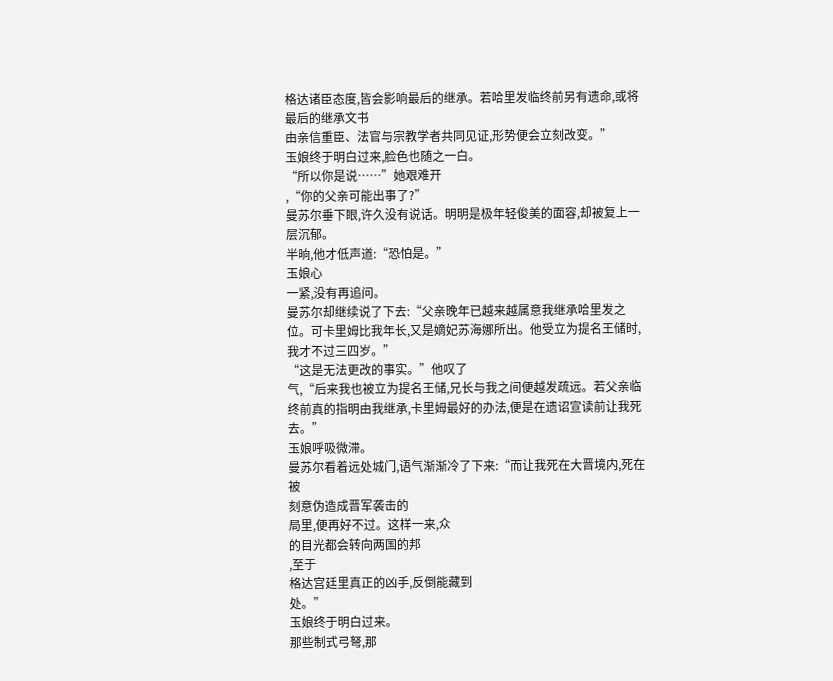格达诸臣态度,皆会影响最后的继承。若哈里发临终前另有遗命,或将最后的继承文书
由亲信重臣、法官与宗教学者共同见证,形势便会立刻改变。”
玉娘终于明白过来,脸色也随之一白。
“所以你是说……”她艰难开
,“你的父亲可能出事了?”
曼苏尔垂下眼,许久没有说话。明明是极年轻俊美的面容,却被复上一层沉郁。
半晌,他才低声道:“恐怕是。”
玉娘心
一紧,没有再追问。
曼苏尔却继续说了下去:“父亲晚年已越来越属意我继承哈里发之位。可卡里姆比我年长,又是嫡妃苏海娜所出。他受立为提名王储时,我才不过三四岁。”
“这是无法更改的事实。”他叹了
气,“后来我也被立为提名王储,兄长与我之间便越发疏远。若父亲临终前真的指明由我继承,卡里姆最好的办法,便是在遗诏宣读前让我死去。”
玉娘呼吸微滞。
曼苏尔看着远处城门,语气渐渐冷了下来:“而让我死在大晋境内,死在被
刻意伪造成晋军袭击的
局里,便再好不过。这样一来,众
的目光都会转向两国的邦
,至于
格达宫廷里真正的凶手,反倒能藏到
处。”
玉娘终于明白过来。
那些制式弓弩,那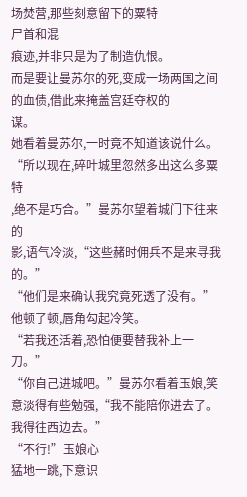场焚营,那些刻意留下的粟特
尸首和混
痕迹,并非只是为了制造仇恨。
而是要让曼苏尔的死,变成一场两国之间的血债,借此来掩盖宫廷夺权的
谋。
她看着曼苏尔,一时竟不知道该说什么。
“所以现在,碎叶城里忽然多出这么多粟特
,绝不是巧合。”曼苏尔望着城门下往来的
影,语气冷淡,“这些赭时佣兵不是来寻我的。”
“他们是来确认我究竟死透了没有。”他顿了顿,唇角勾起冷笑。
“若我还活着,恐怕便要替我补上一刀。”
“你自己进城吧。”曼苏尔看着玉娘,笑意淡得有些勉强,“我不能陪你进去了。我得往西边去。”
“不行!”玉娘心
猛地一跳,下意识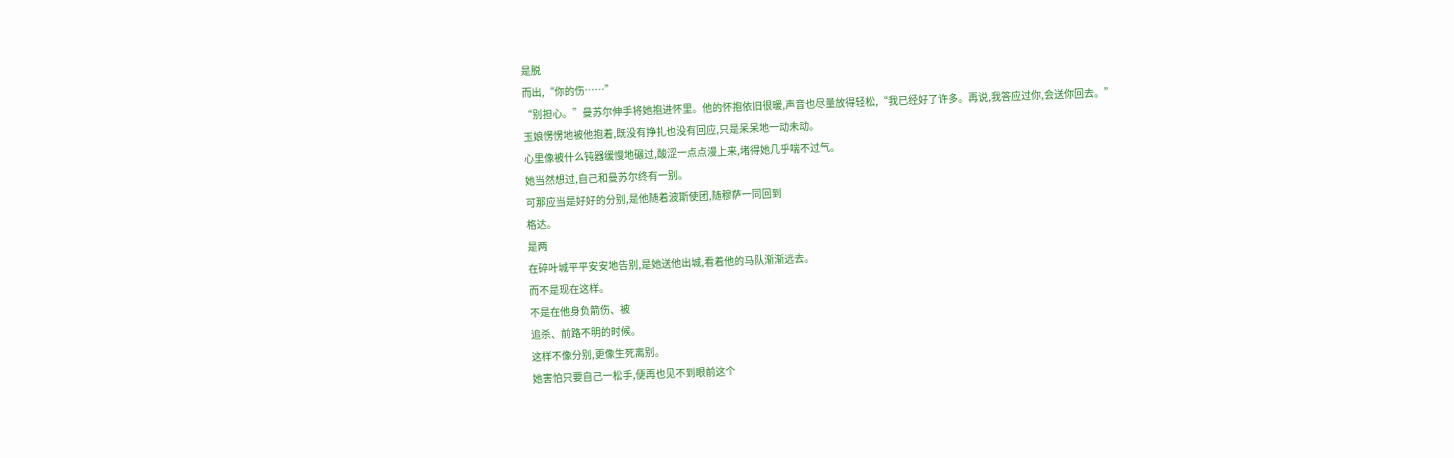是脱
而出,“你的伤……”
“别担心。”曼苏尔伸手将她抱进怀里。他的怀抱依旧很暖,声音也尽量放得轻松,“我已经好了许多。再说,我答应过你,会送你回去。”
玉娘愣愣地被他抱着,既没有挣扎也没有回应,只是呆呆地一动未动。
心里像被什么钝器缓慢地碾过,酸涩一点点漫上来,堵得她几乎喘不过气。
她当然想过,自己和曼苏尔终有一别。
可那应当是好好的分别,是他随着波斯使团,随穆萨一同回到
格达。
是两
在碎叶城平平安安地告别,是她送他出城,看着他的马队渐渐远去。
而不是现在这样。
不是在他身负箭伤、被
追杀、前路不明的时候。
这样不像分别,更像生死离别。
她害怕只要自己一松手,便再也见不到眼前这个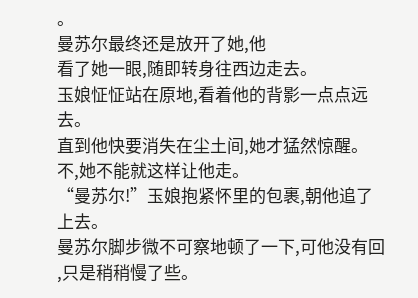。
曼苏尔最终还是放开了她,他
看了她一眼,随即转身往西边走去。
玉娘怔怔站在原地,看着他的背影一点点远去。
直到他快要消失在尘土间,她才猛然惊醒。
不,她不能就这样让他走。
“曼苏尔!”玉娘抱紧怀里的包裹,朝他追了上去。
曼苏尔脚步微不可察地顿了一下,可他没有回
,只是稍稍慢了些。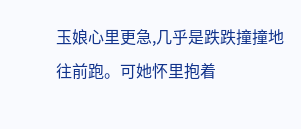玉娘心里更急,几乎是跌跌撞撞地往前跑。可她怀里抱着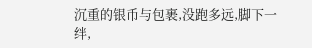沉重的银币与包裹,没跑多远,脚下一绊,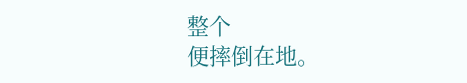整个
便摔倒在地。